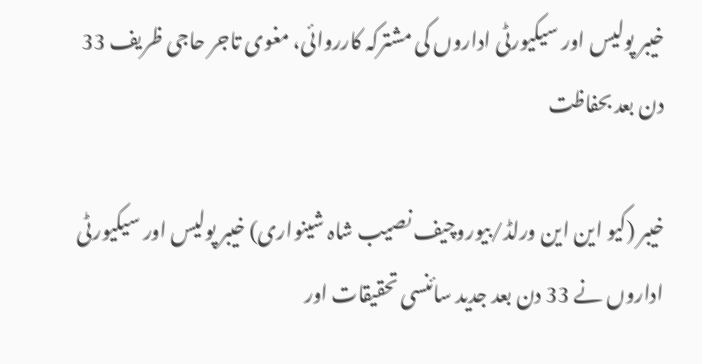خیبر پولیس اور سیکیورٹی اداروں کی مشترکہ کارروائی، مغوی تاجر حاجی ظریف 33 دن بعد بحفاظت

خیبر (کیو این این ورلڈ/بیوروچیف نصیب شاہ شینواری) خیبر پولیس اور سیکیورٹی اداروں نے 33 دن بعد جدید سائنسی تحقیقات اور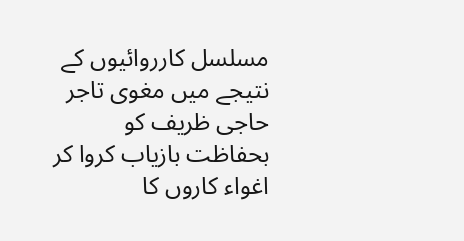مسلسل کارروائیوں کے نتیجے میں مغوی تاجر حاجی ظریف کو بحفاظت بازیاب کروا کر اغواء کاروں کا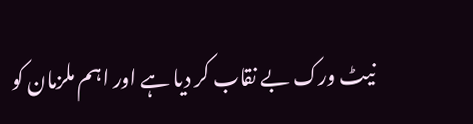نیٹ ورک بے نقاب کر دیا ہے اور اہم ملزمان کو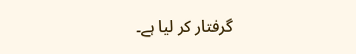گرفتار کر لیا ہے۔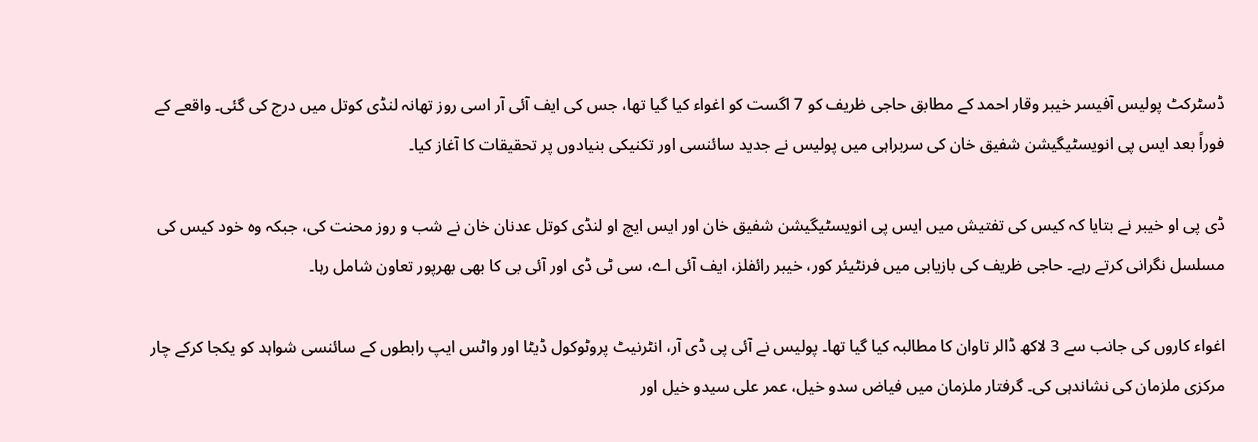ڈسٹرکٹ پولیس آفیسر خیبر وقار احمد کے مطابق حاجی ظریف کو 7 اگست کو اغواء کیا گیا تھا، جس کی ایف آئی آر اسی روز تھانہ لنڈی کوتل میں درج کی گئی۔ واقعے کے فوراً بعد ایس پی انویسٹیگیشن شفیق خان کی سربراہی میں پولیس نے جدید سائنسی اور تکنیکی بنیادوں پر تحقیقات کا آغاز کیا۔

ڈی پی او خیبر نے بتایا کہ کیس کی تفتیش میں ایس پی انویسٹیگیشن شفیق خان اور ایس ایچ او لنڈی کوتل عدنان خان نے شب و روز محنت کی، جبکہ وہ خود کیس کی مسلسل نگرانی کرتے رہے۔ حاجی ظریف کی بازیابی میں فرنٹیئر کور، خیبر رائفلز، ایف آئی اے، سی ٹی ڈی اور آئی بی کا بھی بھرپور تعاون شامل رہا۔

اغواء کاروں کی جانب سے 3 لاکھ ڈالر تاوان کا مطالبہ کیا گیا تھا۔ پولیس نے آئی پی ڈی آر، انٹرنیٹ پروٹوکول ڈیٹا اور واٹس ایپ رابطوں کے سائنسی شواہد کو یکجا کرکے چار مرکزی ملزمان کی نشاندہی کی۔ گرفتار ملزمان میں فیاض سدو خیل، عمر علی سیدو خیل اور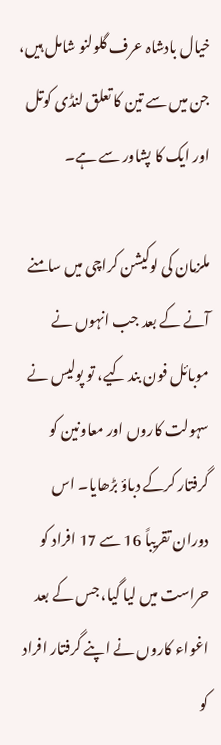خیال بادشاہ عرف گلولنو شامل ہیں، جن میں سے تین کا تعلق لنڈی کوتل اور ایک کا پشاور سے ہے۔

ملزمان کی لوکیشن کراچی میں سامنے آنے کے بعد جب انہوں نے موبائل فون بند کیے، تو پولیس نے سہولت کاروں اور معاونین کو گرفتار کرکے دباؤ بڑھایا۔ اس دوران تقریباً 16 سے 17 افراد کو حراست میں لیا گیا، جس کے بعد اغواء کاروں نے اپنے گرفتار افراد کو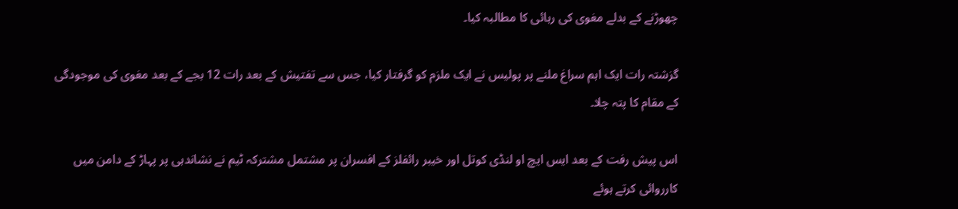چھوڑنے کے بدلے مغوی کی رہائی کا مطالبہ کیا۔

گزشتہ رات ایک اہم سراغ ملنے پر پولیس نے ایک ملزم کو گرفتار کیا، جس سے تفتیش کے بعد رات 12 بجے کے بعد مغوی کی موجودگی کے مقام کا پتہ چلا۔

اس پیش رفت کے بعد ایس ایچ او لنڈی کوتل اور خیبر رائفلز کے افسران پر مشتمل مشترکہ ٹیم نے نشاندہی پر پہاڑ کے دامن میں کارروائی کرتے ہوئے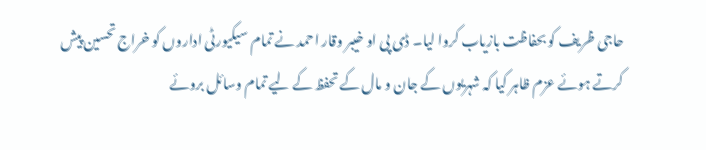حاجی ظریف کو بحفاظت بازیاب کروا لیا۔ ڈی پی او خیبر وقار احمد نے تمام سیکیورٹی اداروں کو خراج تحسین پیش کرتے ہوئے عزم ظاہر کیا کہ شہریوں کے جان و مال کے تحفظ کے لیے تمام وسائل بروئے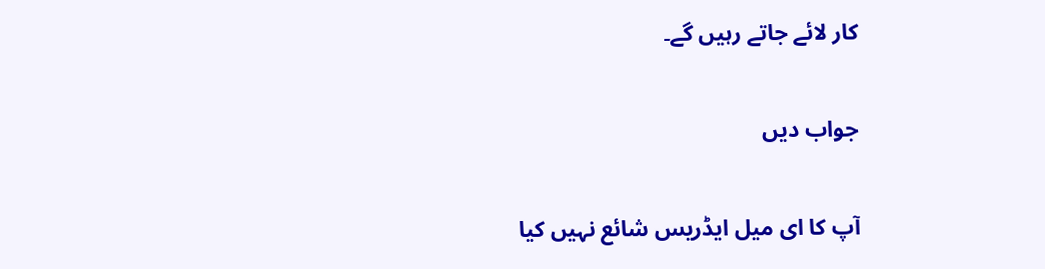کار لائے جاتے رہیں گے۔

جواب دیں

آپ کا ای میل ایڈریس شائع نہیں کیا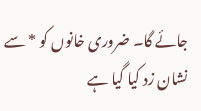جائے گا۔ ضروری خانوں کو * سے نشان زد کیا گیا ہے